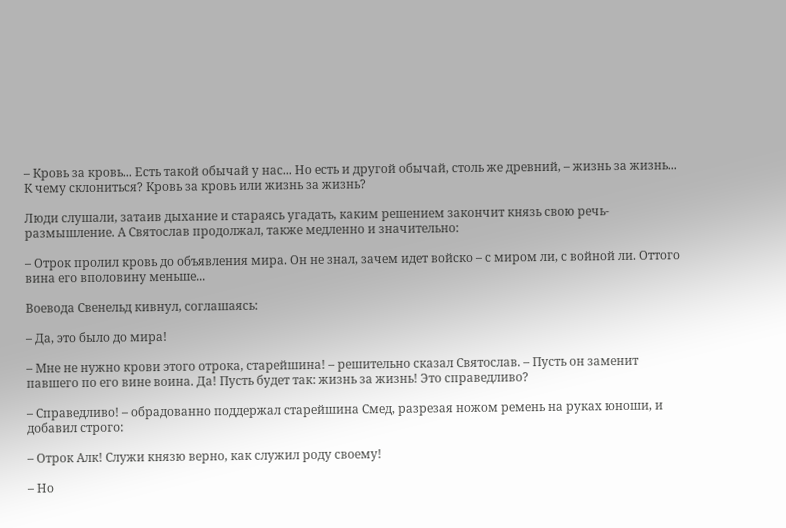– Кровь за кровь... Есть такой обычай у нас... Но есть и другой обычай, столь же древний, – жизнь за жизнь... К чему склониться? Кровь за кровь или жизнь за жизнь?

Люди слушали, затаив дыхание и стараясь угадать, каким решением закончит князь свою речь-размышление. А Святослав продолжал, также медленно и значительно:

– Отрок пролил кровь до объявления мира. Он не знал, зачем идет войско – с миром ли, с войной ли. Оттого вина его вполовину меньше...

Воевода Свенельд кивнул, соглашаясь:

– Да, это было до мира!

– Мне не нужно крови этого отрока, старейшина! – решительно сказал Святослав. – Пусть он заменит павшего по его вине воина. Да! Пусть будет так: жизнь за жизнь! Это справедливо?

– Справедливо! – обрадованно поддержал старейшина Смед, разрезая ножом ремень на руках юноши, и добавил строго:

– Отрок Алк! Служи князю верно, как служил роду своему!

– Но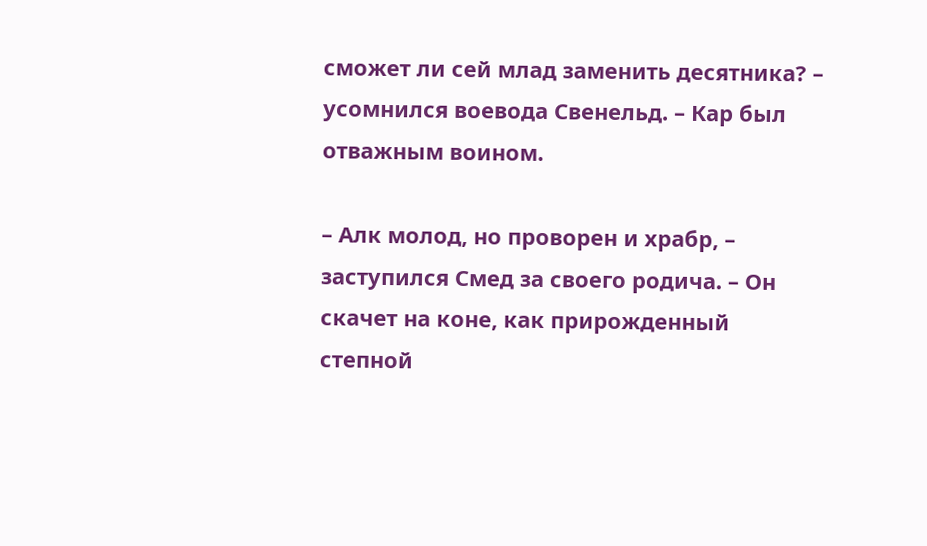сможет ли сей млад заменить десятника? – усомнился воевода Свенельд. – Кар был отважным воином.

– Алк молод, но проворен и храбр, – заступился Смед за своего родича. – Он скачет на коне, как прирожденный степной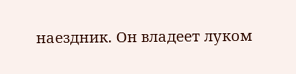наездник. Он владеет луком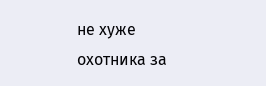не хуже охотника за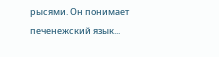рысями. Он понимает печенежский язык...